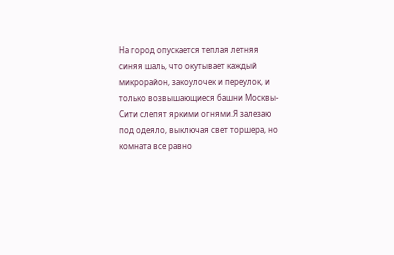На город опускается теплая летняя синяя шаль, что окутывает каждый микрорайон, закоулочек и переулок, и только возвышающиеся башни Москвы-Сити слепят яркими огнями.Я залезаю под одеяло, выключая свет торшера, но комната все равно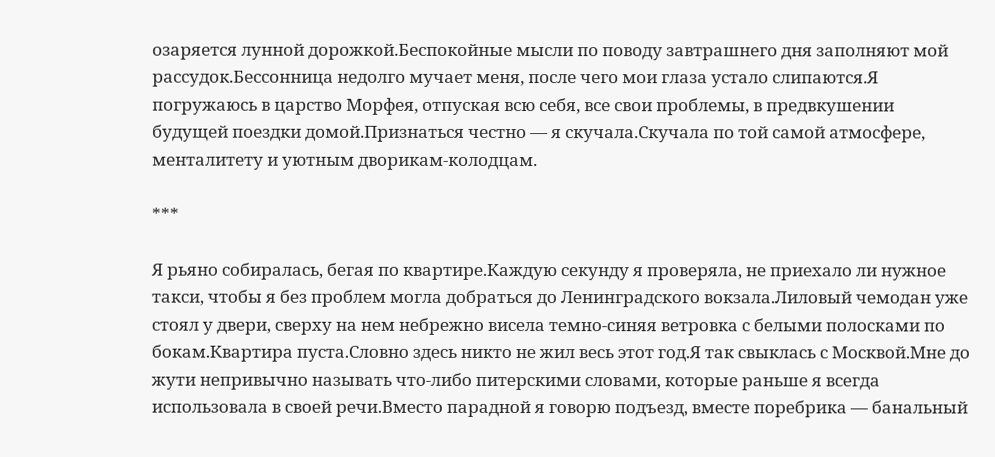озаряется лунной дорожкой.Беспокойные мысли по поводу завтрашнего дня заполняют мой рассудок.Бессонница недолго мучает меня, после чего мои глаза устало слипаются.Я погружаюсь в царство Морфея, отпуская всю себя, все свои проблемы, в предвкушении будущей поездки домой.Признаться честно — я скучала.Скучала по той самой атмосфере, менталитету и уютным дворикам-колодцам.

***

Я рьяно собиралась, бегая по квартире.Каждую секунду я проверяла, не приехало ли нужное такси, чтобы я без проблем могла добраться до Ленинградского вокзала.Лиловый чемодан уже стоял у двери, сверху на нем небрежно висела темно-синяя ветровка с белыми полосками по бокам.Квартира пуста.Словно здесь никто не жил весь этот год.Я так свыклась с Москвой.Мне до жути непривычно называть что-либо питерскими словами, которые раньше я всегда использовала в своей речи.Вместо парадной я говорю подъезд, вместе поребрика — банальный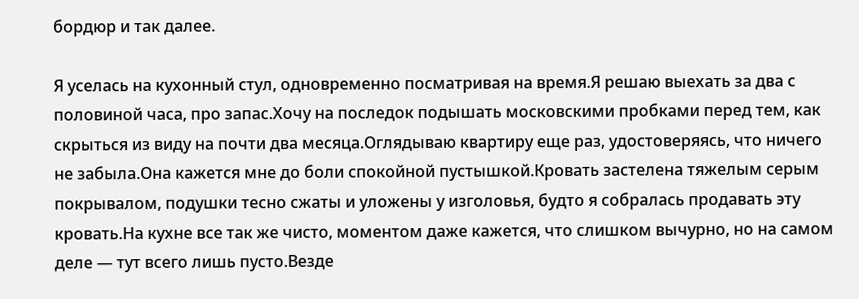бордюр и так далее.

Я уселась на кухонный стул, одновременно посматривая на время.Я решаю выехать за два с половиной часа, про запас.Хочу на последок подышать московскими пробками перед тем, как скрыться из виду на почти два месяца.Оглядываю квартиру еще раз, удостоверяясь, что ничего не забыла.Она кажется мне до боли спокойной пустышкой.Кровать застелена тяжелым серым покрывалом, подушки тесно сжаты и уложены у изголовья, будто я собралась продавать эту кровать.На кухне все так же чисто, моментом даже кажется, что слишком вычурно, но на самом деле — тут всего лишь пусто.Везде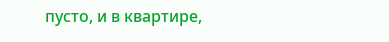пусто, и в квартире,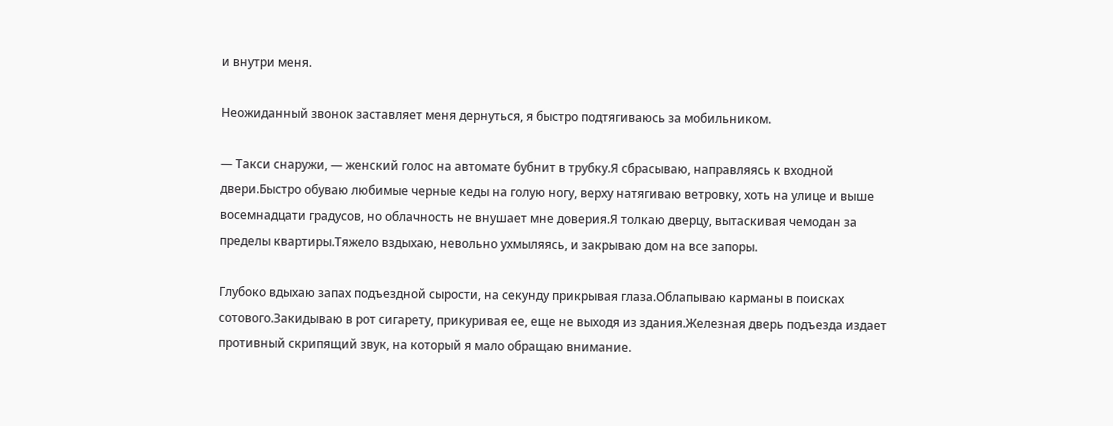и внутри меня.

Неожиданный звонок заставляет меня дернуться, я быстро подтягиваюсь за мобильником.

— Такси снаружи, — женский голос на автомате бубнит в трубку.Я сбрасываю, направляясь к входной двери.Быстро обуваю любимые черные кеды на голую ногу, верху натягиваю ветровку, хоть на улице и выше восемнадцати градусов, но облачность не внушает мне доверия.Я толкаю дверцу, вытаскивая чемодан за пределы квартиры.Тяжело вздыхаю, невольно ухмыляясь, и закрываю дом на все запоры.

Глубоко вдыхаю запах подъездной сырости, на секунду прикрывая глаза.Облапываю карманы в поисках сотового.Закидываю в рот сигарету, прикуривая ее, еще не выходя из здания.Железная дверь подъезда издает противный скрипящий звук, на который я мало обращаю внимание.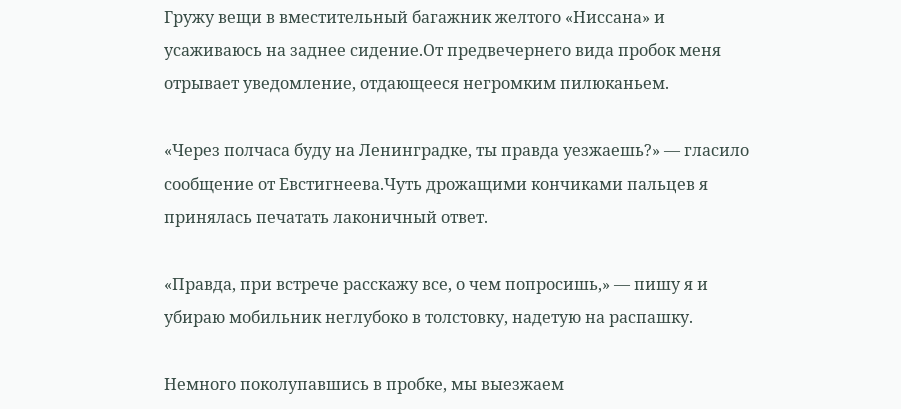Гружу вещи в вместительный багажник желтого «Ниссана» и усаживаюсь на заднее сидение.От предвечернего вида пробок меня отрывает уведомление, отдающееся негромким пилюканьем.

«Через полчаса буду на Ленинградке, ты правда уезжаешь?» — гласило сообщение от Евстигнеева.Чуть дрожащими кончиками пальцев я принялась печатать лаконичный ответ.

«Правда, при встрече расскажу все, о чем попросишь,» — пишу я и убираю мобильник неглубоко в толстовку, надетую на распашку.

Немного поколупавшись в пробке, мы выезжаем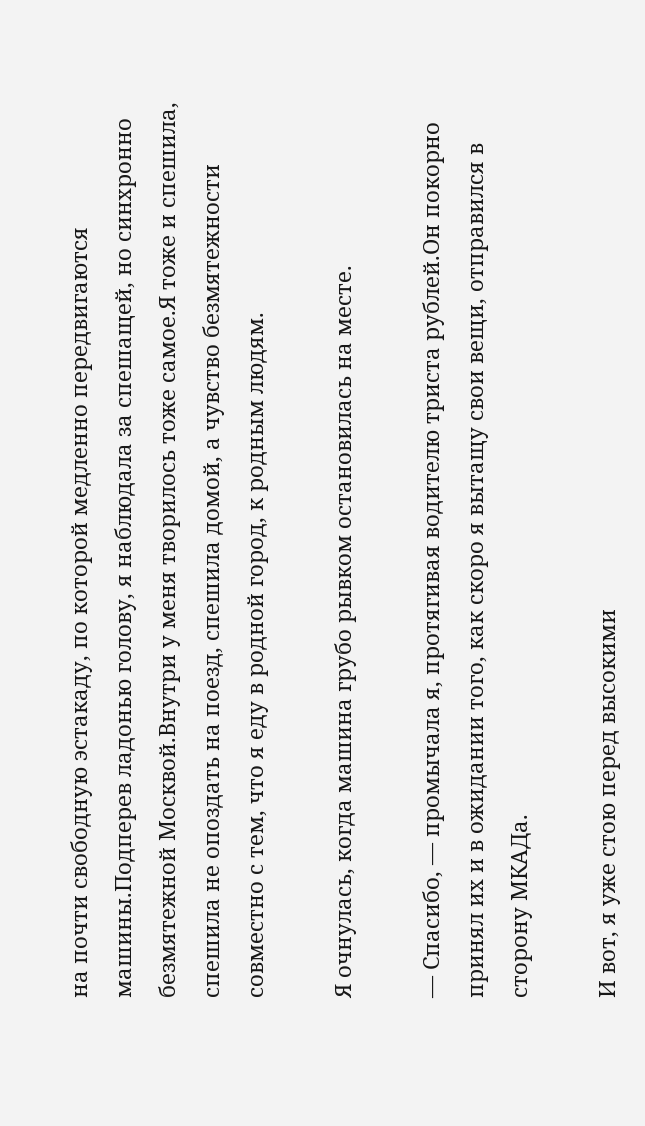на почти свободную эстакаду, по которой медленно передвигаются машины.Подперев ладонью голову, я наблюдала за спешащей, но синхронно безмятежной Москвой.Внутри у меня творилось тоже самое.Я тоже и спешила, спешила не опоздать на поезд, спешила домой, а чувство безмятежности совместно с тем, что я еду в родной город, к родным людям.

Я очнулась, когда машина грубо рывком остановилась на месте.

— Спасибо, — промычала я, протягивая водителю триста рублей.Он покорно принял их и в ожидании того, как скоро я вытащу свои вещи, отправился в сторону МКАДа.

И вот, я уже стою перед высокими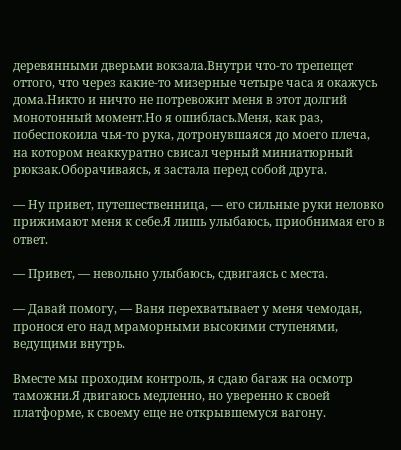деревянными дверьми вокзала.Внутри что-то трепещет оттого, что через какие-то мизерные четыре часа я окажусь дома.Никто и ничто не потревожит меня в этот долгий монотонный момент.Но я ошиблась.Меня, как раз, побеспокоила чья-то рука, дотронувшаяся до моего плеча, на котором неаккуратно свисал черный миниатюрный рюкзак.Оборачиваясь, я застала перед собой друга.

— Ну привет, путешественница, — его сильные руки неловко прижимают меня к себе.Я лишь улыбаюсь, приобнимая его в ответ.

— Привет, — невольно улыбаюсь, сдвигаясь с места.

— Давай помогу, — Ваня перехватывает у меня чемодан, пронося его над мраморными высокими ступенями, ведущими внутрь.

Вместе мы проходим контроль, я сдаю багаж на осмотр таможни.Я двигаюсь медленно, но уверенно к своей платформе, к своему еще не открывшемуся вагону.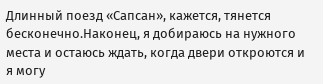Длинный поезд «Сапсан», кажется, тянется бесконечно.Наконец, я добираюсь на нужного места и остаюсь ждать, когда двери откроются и я могу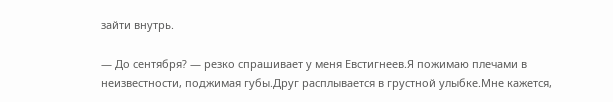зайти внутрь.

— До сентября? — резко спрашивает у меня Евстигнеев.Я пожимаю плечами в неизвестности, поджимая губы.Друг расплывается в грустной улыбке.Мне кажется,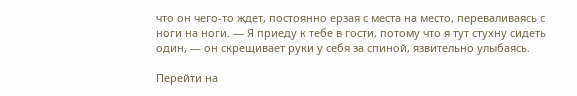что он чего-то ждет, постоянно ерзая с места на место, переваливаясь с ноги на ноги. — Я приеду к тебе в гости, потому что я тут стухну сидеть один, — он скрещивает руки у себя за спиной, язвительно улыбаясь.

Перейти на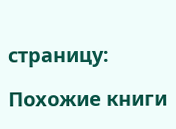страницу:

Похожие книги